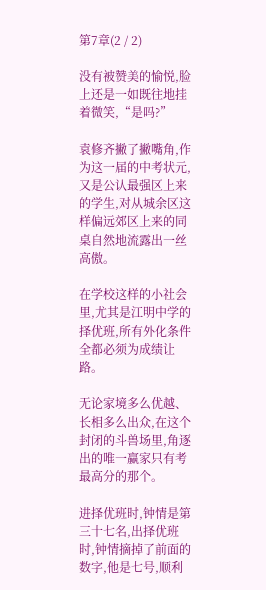第7章(2 / 2)

没有被赞美的愉悦,脸上还是一如既往地挂着微笑,“是吗?”

袁修齐撇了撇嘴角,作为这一届的中考状元,又是公认最强区上来的学生,对从城余区这样偏远郊区上来的同桌自然地流露出一丝高傲。

在学校这样的小社会里,尤其是江明中学的择优班,所有外化条件全都必须为成绩让路。

无论家境多么优越、长相多么出众,在这个封闭的斗兽场里,角逐出的唯一赢家只有考最高分的那个。

进择优班时,钟情是第三十七名,出择优班时,钟情摘掉了前面的数字,他是七号,顺利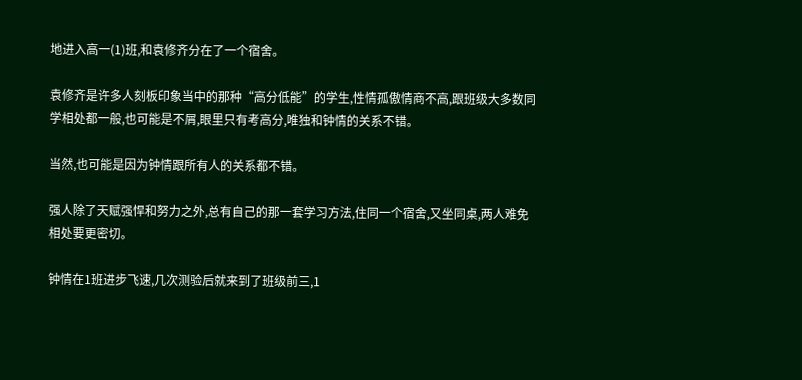地进入高一(1)班,和袁修齐分在了一个宿舍。

袁修齐是许多人刻板印象当中的那种“高分低能”的学生,性情孤傲情商不高,跟班级大多数同学相处都一般,也可能是不屑,眼里只有考高分,唯独和钟情的关系不错。

当然,也可能是因为钟情跟所有人的关系都不错。

强人除了天赋强悍和努力之外,总有自己的那一套学习方法,住同一个宿舍,又坐同桌,两人难免相处要更密切。

钟情在1班进步飞速,几次测验后就来到了班级前三,1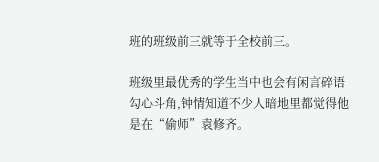班的班级前三就等于全校前三。

班级里最优秀的学生当中也会有闲言碎语勾心斗角,钟情知道不少人暗地里都觉得他是在“偷师”袁修齐。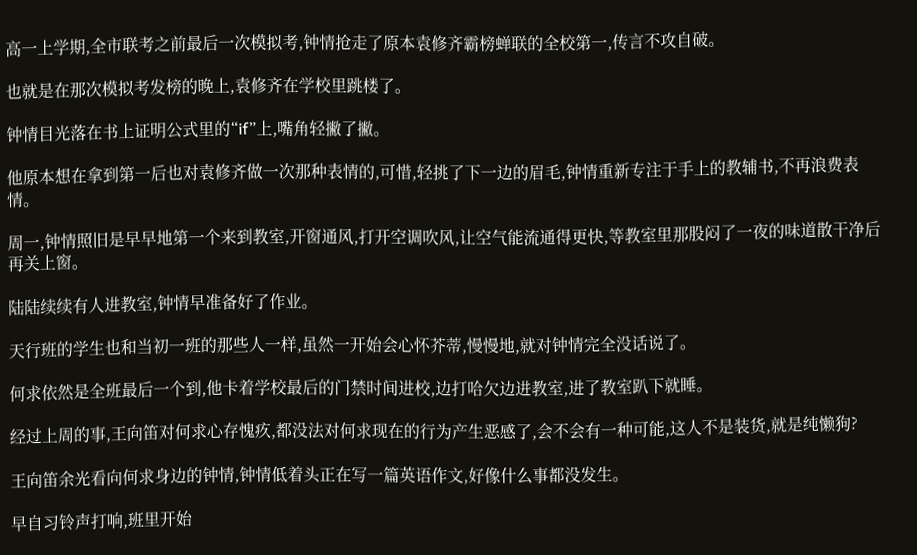高一上学期,全市联考之前最后一次模拟考,钟情抢走了原本袁修齐霸榜蝉联的全校第一,传言不攻自破。

也就是在那次模拟考发榜的晚上,袁修齐在学校里跳楼了。

钟情目光落在书上证明公式里的“if”上,嘴角轻撇了撇。

他原本想在拿到第一后也对袁修齐做一次那种表情的,可惜,轻挑了下一边的眉毛,钟情重新专注于手上的教辅书,不再浪费表情。

周一,钟情照旧是早早地第一个来到教室,开窗通风,打开空调吹风,让空气能流通得更快,等教室里那股闷了一夜的味道散干净后再关上窗。

陆陆续续有人进教室,钟情早准备好了作业。

天行班的学生也和当初一班的那些人一样,虽然一开始会心怀芥蒂,慢慢地,就对钟情完全没话说了。

何求依然是全班最后一个到,他卡着学校最后的门禁时间进校,边打哈欠边进教室,进了教室趴下就睡。

经过上周的事,王向笛对何求心存愧疚,都没法对何求现在的行为产生恶感了,会不会有一种可能,这人不是装货,就是纯懒狗?

王向笛余光看向何求身边的钟情,钟情低着头正在写一篇英语作文,好像什么事都没发生。

早自习铃声打响,班里开始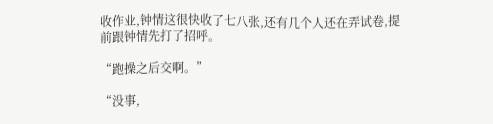收作业,钟情这很快收了七八张,还有几个人还在弄试卷,提前跟钟情先打了招呼。

“跑操之后交啊。”

“没事,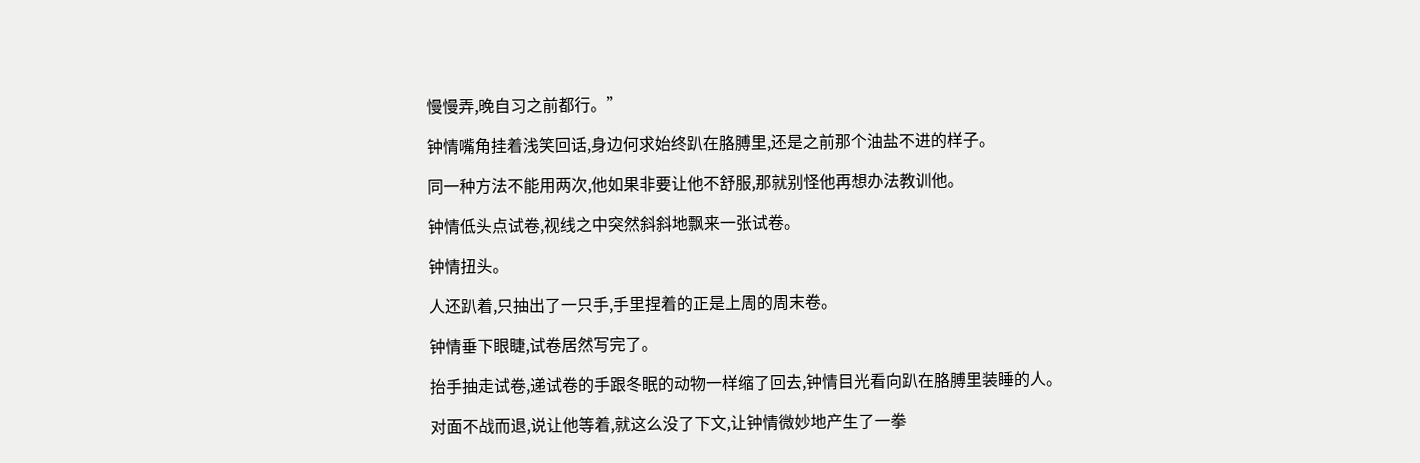慢慢弄,晚自习之前都行。”

钟情嘴角挂着浅笑回话,身边何求始终趴在胳膊里,还是之前那个油盐不进的样子。

同一种方法不能用两次,他如果非要让他不舒服,那就别怪他再想办法教训他。

钟情低头点试卷,视线之中突然斜斜地飘来一张试卷。

钟情扭头。

人还趴着,只抽出了一只手,手里捏着的正是上周的周末卷。

钟情垂下眼睫,试卷居然写完了。

抬手抽走试卷,递试卷的手跟冬眠的动物一样缩了回去,钟情目光看向趴在胳膊里装睡的人。

对面不战而退,说让他等着,就这么没了下文,让钟情微妙地产生了一拳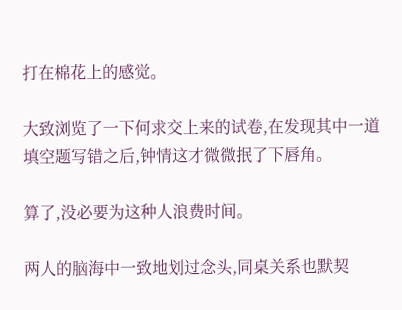打在棉花上的感觉。

大致浏览了一下何求交上来的试卷,在发现其中一道填空题写错之后,钟情这才微微抿了下唇角。

算了,没必要为这种人浪费时间。

两人的脑海中一致地划过念头,同桌关系也默契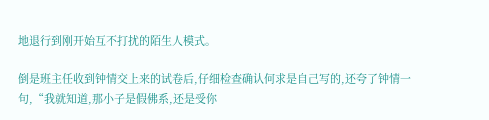地退行到刚开始互不打扰的陌生人模式。

倒是班主任收到钟情交上来的试卷后,仔细检查确认何求是自己写的,还夸了钟情一句,“我就知道,那小子是假佛系,还是受你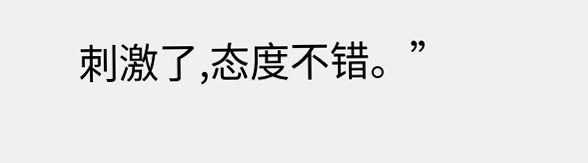刺激了,态度不错。”